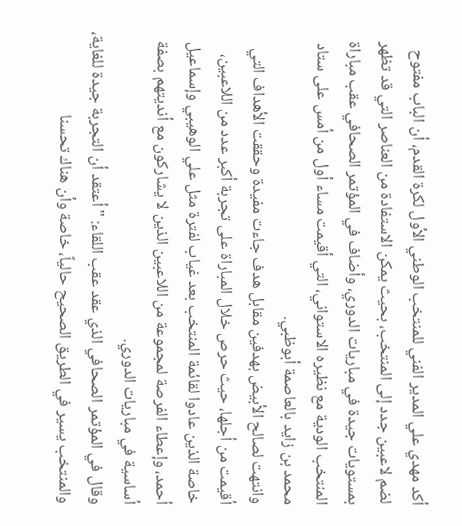أكد مهدي علي المدير الفني للمنتخب الوطني الأول لكرة القدم، أن الباب مفتوح لضم لاعبين جدد إلى المنتخب، بحيث يمكن الاستفادة من العناصر التي قد تظهر بمستويات جيدة في مباريات الدوري، وأضاف في المؤتمر الصحافي عقب مباراة المنتخب الودية مع نظيره الاستواني، التي أقيمت مساء أول من أمس على ستاد محمد بن زايد بالعاصمة أبوظبي.
وانتهت لصالح الأبيض بهدفين مقابل هدف جاءت مفيدة وحققت الأهداف التي أقيمت من أجلها، حيث حرص خلال المباراة على تجربة أكبر عدد من اللاعبين، خاصة الذين عادوا لقائمة المنتخب بعد غياب لفترة مثل علي الوهيبي وإسماعيل أحمد، وإعطاء الفرصة لمجموعة من اللاعبين الذين لا يشاركون مع أنديتهم بصفة أساسية في مباريات الدوري.
وقال في المؤتمر الصحافي الذي عقد عقب اللقاء: "أعتقد أن التجربة جيدة للغاية، والمنتخب يسير في الطريق الصحيح حالياً، خاصة وأن هناك تحسنا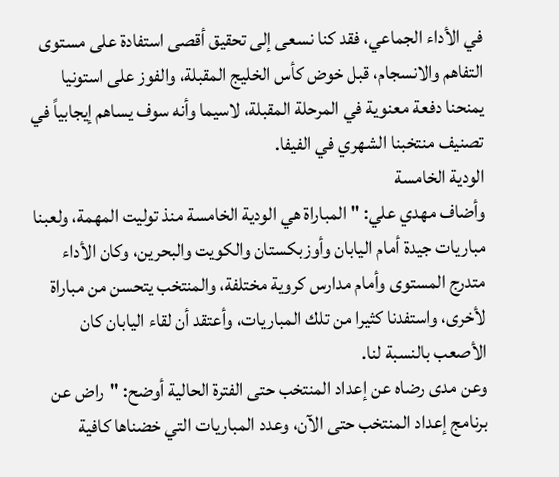في الأداء الجماعي، فقد كنا نسعى إلى تحقيق أقصى استفادة على مستوى التفاهم والانسجام، قبل خوض كأس الخليج المقبلة، والفوز على استونيا يمنحنا دفعة معنوية في المرحلة المقبلة، لاسيما وأنه سوف يساهم إيجابياً في تصنيف منتخبنا الشهري في الفيفا.
الودية الخامسة
وأضاف مهدي علي: "المباراة هي الودية الخامسة منذ توليت المهمة، ولعبنا مباريات جيدة أمام اليابان وأوزبكستان والكويت والبحرين، وكان الأداء متدرج المستوى وأمام مدارس كروية مختلفة، والمنتخب يتحسن من مباراة لأخرى، واستفدنا كثيرا من تلك المباريات، وأعتقد أن لقاء اليابان كان الأصعب بالنسبة لنا.
وعن مدى رضاه عن إعداد المنتخب حتى الفترة الحالية أوضح: "راض عن برنامج إعداد المنتخب حتى الآن، وعدد المباريات التي خضناها كافية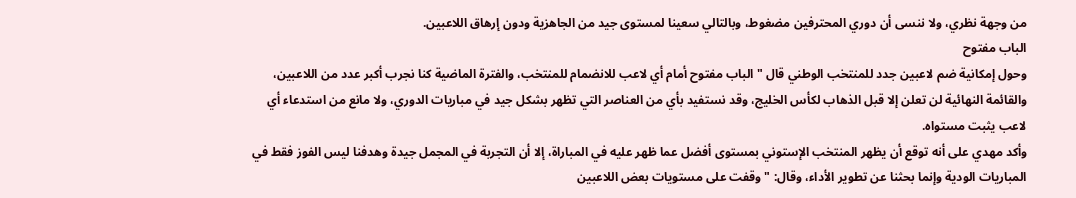من وجهة نظري، ولا ننسى أن دوري المحترفين مضغوط، وبالتالي سعينا لمستوى جيد من الجاهزية ودون إرهاق اللاعبين.
الباب مفتوح
وحول إمكانية ضم لاعبين جدد للمنتخب الوطني قال " الباب مفتوح أمام أي لاعب للانضمام للمنتخب، والفترة الماضية كنا نجرب أكبر عدد من اللاعبين، والقائمة النهائية لن تعلن إلا قبل الذهاب لكأس الخليج، وقد نستفيد بأي من العناصر التي تظهر بشكل جيد في مباريات الدوري، ولا مانع من استدعاء أي لاعب يثبت مستواه.
وأكد مهدي على أنه توقع أن يظهر المنتخب الإستوني بمستوى أفضل عما ظهر عليه في المباراة، إلا أن التجربة في المجمل جيدة وهدفنا ليس الفوز فقط في المباريات الودية وإنما بحثنا عن تطوير الأداء، وقال: "وقفت على مستويات بعض اللاعبين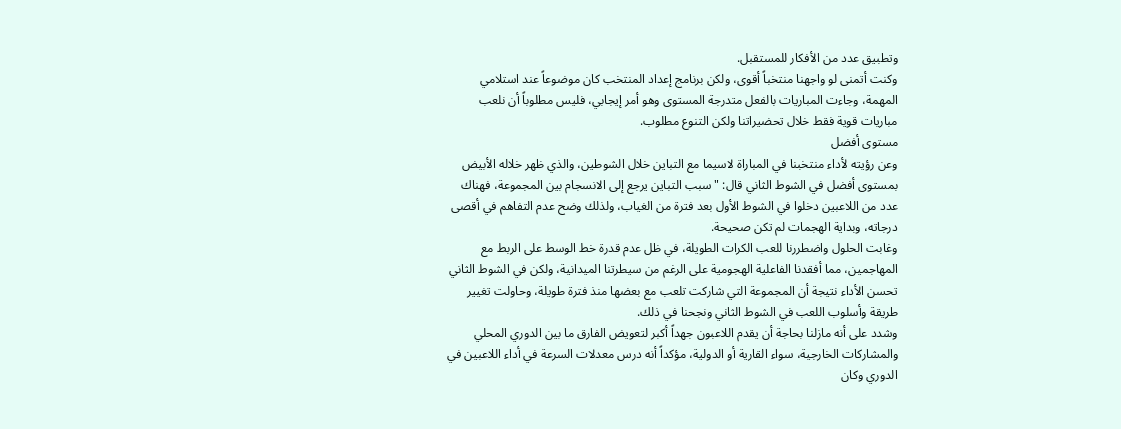وتطبيق عدد من الأفكار للمستقبل.
وكنت أتمنى لو واجهنا منتخباً أقوى، ولكن برنامج إعداد المنتخب كان موضوعاً عند استلامي المهمة، وجاءت المباريات بالفعل متدرجة المستوى وهو أمر إيجابي، فليس مطلوباً أن نلعب مباريات قوية فقط خلال تحضيراتنا ولكن التنوع مطلوب.
مستوى أفضل
وعن رؤيته لأداء منتخبنا في المباراة لاسيما مع التباين خلال الشوطين، والذي ظهر خلاله الأبيض بمستوى أفضل في الشوط الثاني قال: "سبب التباين يرجع إلى الانسجام بين المجموعة، فهناك عدد من اللاعبين دخلوا في الشوط الأول بعد فترة من الغياب، ولذلك وضح عدم التفاهم في أقصى درجاته، وبداية الهجمات لم تكن صحيحة.
وغابت الحلول واضطررنا للعب الكرات الطويلة، في ظل عدم قدرة خط الوسط على الربط مع المهاجمين، مما أفقدنا الفاعلية الهجومية على الرغم من سيطرتنا الميدانية، ولكن في الشوط الثاني تحسن الأداء نتيجة أن المجموعة التي شاركت تلعب مع بعضها منذ فترة طويلة، وحاولت تغيير طريقة وأسلوب اللعب في الشوط الثاني ونجحنا في ذلك.
وشدد على أنه مازلنا بحاجة أن يقدم اللاعبون جهداً أكبر لتعويض الفارق ما بين الدوري المحلي والمشاركات الخارجية، سواء القارية أو الدولية، مؤكداً أنه درس معدلات السرعة في أداء اللاعبين في الدوري وكان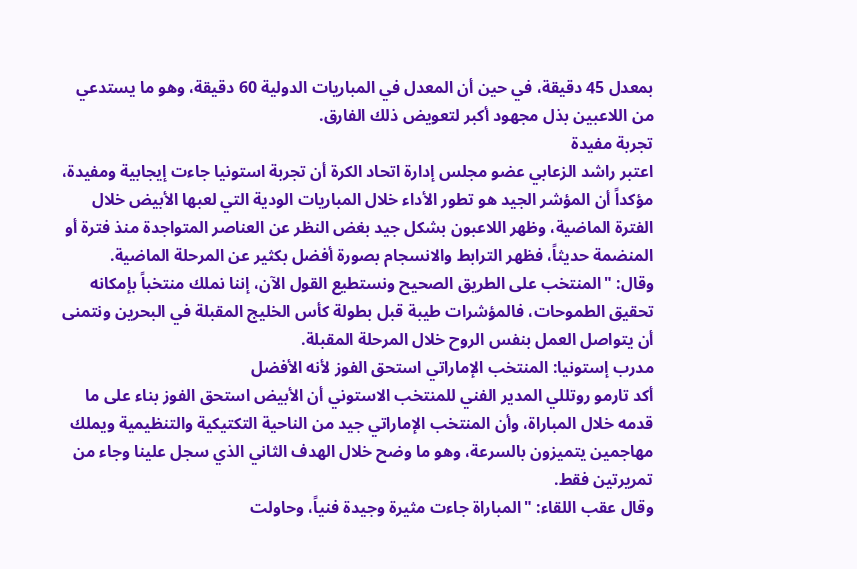بمعدل 45 دقيقة، في حين أن المعدل في المباريات الدولية 60 دقيقة، وهو ما يستدعي من اللاعبين بذل مجهود أكبر لتعويض ذلك الفارق.
تجربة مفيدة
اعتبر راشد الزعابي عضو مجلس إدارة اتحاد الكرة أن تجربة استونيا جاءت إيجابية ومفيدة، مؤكداً أن المؤشر الجيد هو تطور الأداء خلال المباريات الودية التي لعبها الأبيض خلال الفترة الماضية، وظهر اللاعبون بشكل جيد بغض النظر عن العناصر المتواجدة منذ فترة أو المنضمة حديثاً، فظهر الترابط والانسجام بصورة أفضل بكثير عن المرحلة الماضية.
وقال: "المنتخب على الطريق الصحيح ونستطيع القول الآن، إننا نملك منتخباً بإمكانه تحقيق الطموحات، فالمؤشرات طيبة قبل بطولة كأس الخليج المقبلة في البحرين ونتمنى أن يتواصل العمل بنفس الروح خلال المرحلة المقبلة.
مدرب إستونيا: المنتخب الإماراتي استحق الفوز لأنه الأفضل
أكد تارمو روتللي المدير الفني للمنتخب الاستوني أن الأبيض استحق الفوز بناء على ما قدمه خلال المباراة، وأن المنتخب الإماراتي جيد من الناحية التكتيكية والتنظيمية ويملك مهاجمين يتميزون بالسرعة، وهو ما وضح خلال الهدف الثاني الذي سجل علينا وجاء من تمريرتين فقط.
وقال عقب اللقاء: "المباراة جاءت مثيرة وجيدة فنياً، وحاولت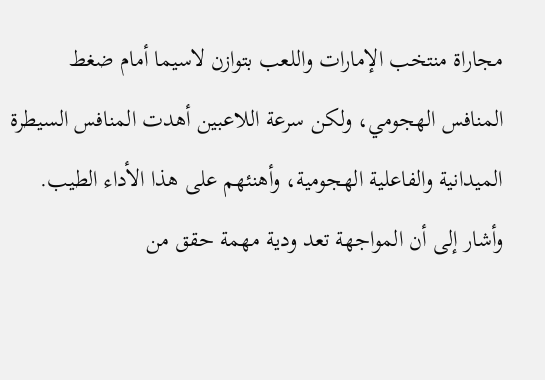مجاراة منتخب الإمارات واللعب بتوازن لاسيما أمام ضغط المنافس الهجومي، ولكن سرعة اللاعبين أهدت المنافس السيطرة الميدانية والفاعلية الهجومية، وأهنئهم على هذا الأداء الطيب.
وأشار إلى أن المواجهة تعد ودية مهمة حقق من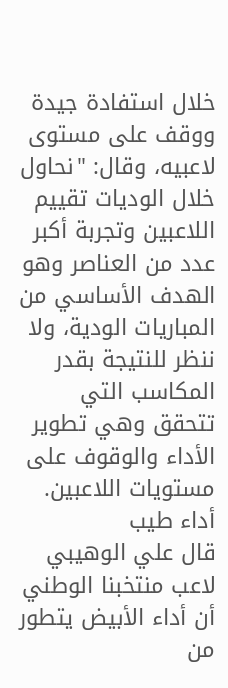خلال استفادة جيدة ووقف على مستوى لاعبيه، وقال: "نحاول خلال الوديات تقييم اللاعبين وتجربة أكبر عدد من العناصر وهو الهدف الأساسي من المباريات الودية، ولا ننظر للنتيجة بقدر المكاسب التي تتحقق وهي تطوير الأداء والوقوف على مستويات اللاعبين.
أداء طيب
قال علي الوهيبي لاعب منتخبنا الوطني أن أداء الأبيض يتطور من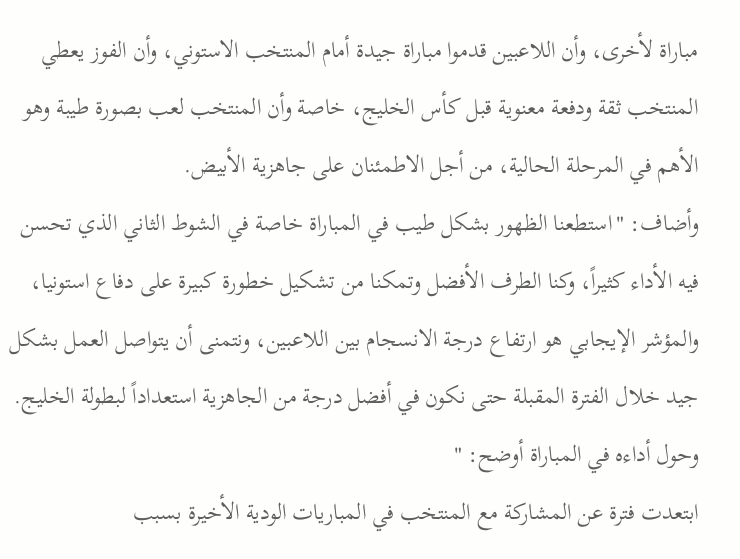مباراة لأخرى، وأن اللاعبين قدموا مباراة جيدة أمام المنتخب الاستوني، وأن الفوز يعطي المنتخب ثقة ودفعة معنوية قبل كأس الخليج، خاصة وأن المنتخب لعب بصورة طيبة وهو الأهم في المرحلة الحالية، من أجل الاطمئنان على جاهزية الأبيض.
وأضاف: "استطعنا الظهور بشكل طيب في المباراة خاصة في الشوط الثاني الذي تحسن فيه الأداء كثيراً، وكنا الطرف الأفضل وتمكنا من تشكيل خطورة كبيرة على دفاع استونيا، والمؤشر الإيجابي هو ارتفاع درجة الانسجام بين اللاعبين، ونتمنى أن يتواصل العمل بشكل جيد خلال الفترة المقبلة حتى نكون في أفضل درجة من الجاهزية استعداداً لبطولة الخليج. وحول أداءه في المباراة أوضح: "
ابتعدت فترة عن المشاركة مع المنتخب في المباريات الودية الأخيرة بسبب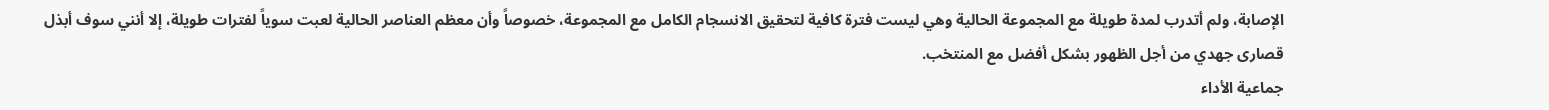الإصابة، ولم أتدرب لمدة طويلة مع المجموعة الحالية وهي ليست فترة كافية لتحقيق الانسجام الكامل مع المجموعة، خصوصاً وأن معظم العناصر الحالية لعبت سوياً لفترات طويلة، إلا أنني سوف أبذل قصارى جهدي من أجل الظهور بشكل أفضل مع المنتخب.
جماعية الأداء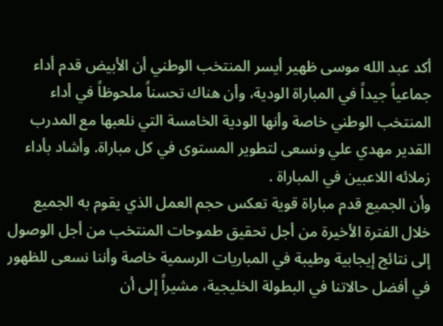أكد عبد الله موسى ظهير أيسر المنتخب الوطني أن الأبيض قدم أداء جماعياً جيداً في المباراة الودية، وأن هناك تحسناً ملحوظاً في أداء المنتخب الوطني خاصة وأنها الودية الخامسة التي نلعبها مع المدرب القدير مهدي علي ونسعى لتطوير المستوى في كل مباراة. وأشاد بأداء زملائه اللاعبين في المباراة .
وأن الجميع قدم مباراة قوية تعكس حجم العمل الذي يقوم به الجميع خلال الفترة الأخيرة من أجل تحقيق طموحات المنتخب من أجل الوصول إلى نتائج إيجابية وطيبة في المباريات الرسمية خاصة وأننا نسعى للظهور في أفضل حالاتنا في البطولة الخليجية، مشيراً إلى أن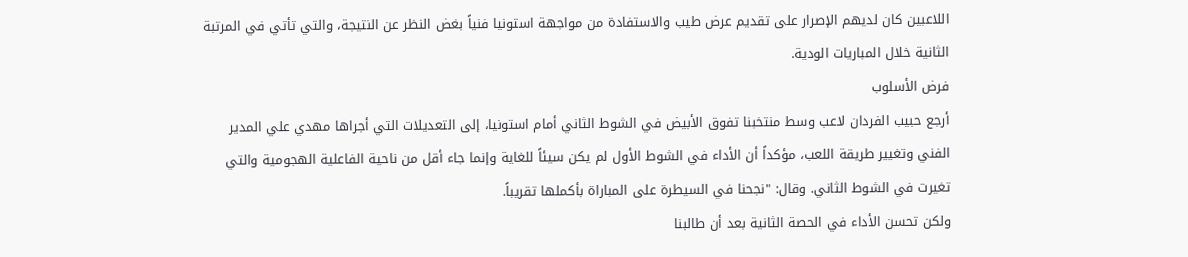اللاعبين كان لديهم الإصرار على تقديم عرض طيب والاستفادة من مواجهة استونيا فنياً بغض النظر عن النتيجة، والتي تأتي في المرتبة الثانية خلال المباريات الودية.
فرض الأسلوب
أرجع حبيب الفردان لاعب وسط منتخبنا تفوق الأبيض في الشوط الثاني أمام استونيا، إلى التعديلات التي أجراها مهدي علي المدير الفني وتغيير طريقة اللعب، مؤكداً أن الأداء في الشوط الأول لم يكن سيئاً للغاية وإنما جاء أقل من ناحية الفاعلية الهجومية والتي تغيرت في الشوط الثاني. وقال: "نجحنا في السيطرة على المباراة بأكملها تقريباً.
ولكن تحسن الأداء في الحصة الثانية بعد أن طالبنا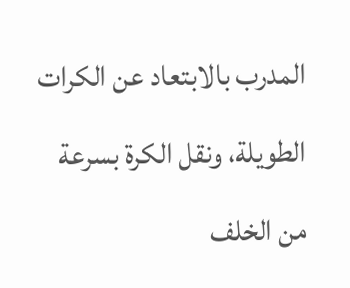المدرب بالابتعاد عن الكرات الطويلة، ونقل الكرة بسرعة من الخلف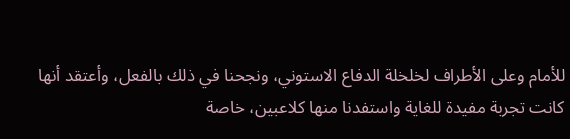للأمام وعلى الأطراف لخلخلة الدفاع الاستوني، ونجحنا في ذلك بالفعل، وأعتقد أنها كانت تجربة مفيدة للغاية واستفدنا منها كلاعبين، خاصة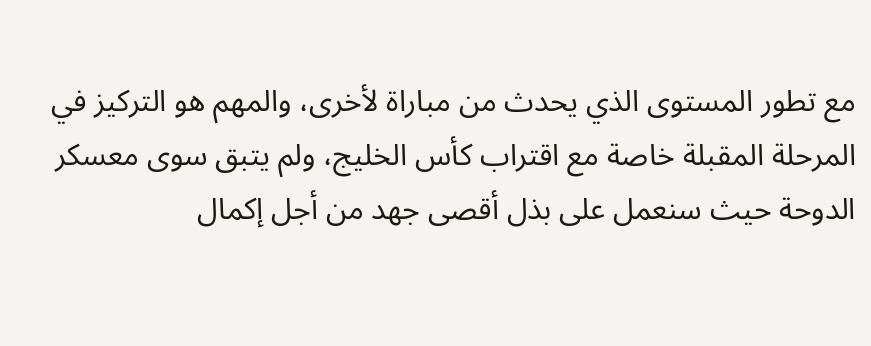مع تطور المستوى الذي يحدث من مباراة لأخرى، والمهم هو التركيز في المرحلة المقبلة خاصة مع اقتراب كأس الخليج، ولم يتبق سوى معسكر الدوحة حيث سنعمل على بذل أقصى جهد من أجل إكمال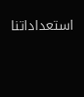استعداداتنا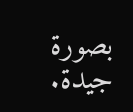بصورة جيدة.